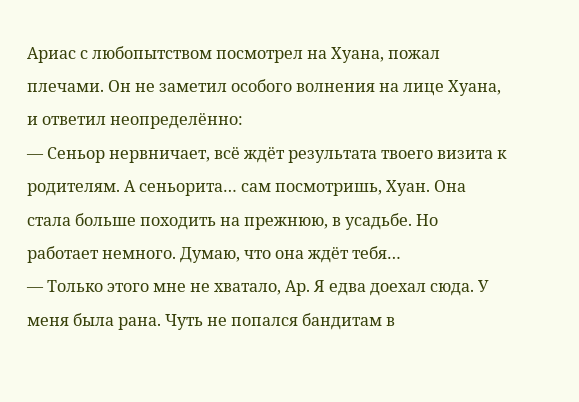Ариас с любопытством посмотрел на Хуана, пожал плечами. Он не заметил особого волнения на лице Хуана, и ответил неопределённо:
— Сеньор нервничает, всё ждёт результата твоего визита к родителям. А сеньорита… сам посмотришь, Хуан. Она стала больше походить на прежнюю, в усадьбе. Но работает немного. Думаю, что она ждёт тебя…
— Только этого мне не хватало, Ар. Я едва доехал сюда. У меня была рана. Чуть не попался бандитам в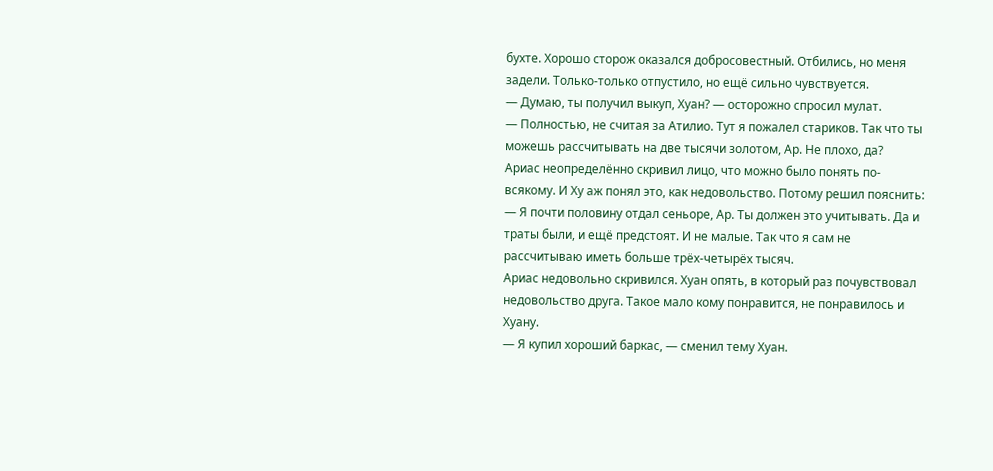бухте. Хорошо сторож оказался добросовестный. Отбились, но меня задели. Только-только отпустило, но ещё сильно чувствуется.
— Думаю, ты получил выкуп, Хуан? — осторожно спросил мулат.
— Полностью, не считая за Атилио. Тут я пожалел стариков. Так что ты можешь рассчитывать на две тысячи золотом, Ар. Не плохо, да?
Ариас неопределённо скривил лицо, что можно было понять по-всякому. И Ху аж понял это, как недовольство. Потому решил пояснить:
— Я почти половину отдал сеньоре, Ар. Ты должен это учитывать. Да и траты были, и ещё предстоят. И не малые. Так что я сам не рассчитываю иметь больше трёх-четырёх тысяч.
Ариас недовольно скривился. Хуан опять, в который раз почувствовал недовольство друга. Такое мало кому понравится, не понравилось и Хуану.
— Я купил хороший баркас, — сменил тему Хуан.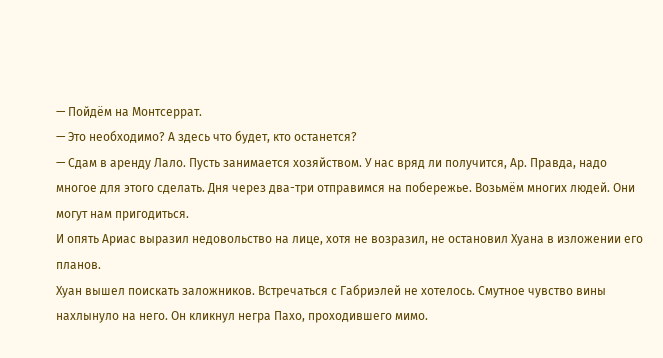— Пойдём на Монтсеррат.
— Это необходимо? А здесь что будет, кто останется?
— Сдам в аренду Лало. Пусть занимается хозяйством. У нас вряд ли получится, Ар. Правда, надо многое для этого сделать. Дня через два-три отправимся на побережье. Возьмём многих людей. Они могут нам пригодиться.
И опять Ариас выразил недовольство на лице, хотя не возразил, не остановил Хуана в изложении его планов.
Хуан вышел поискать заложников. Встречаться с Габриэлей не хотелось. Смутное чувство вины нахлынуло на него. Он кликнул негра Пахо, проходившего мимо.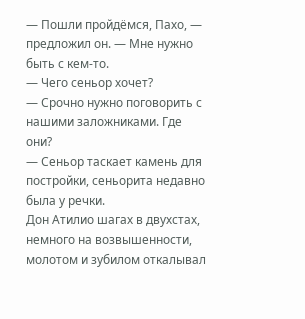— Пошли пройдёмся, Пахо, — предложил он. — Мне нужно быть с кем-то.
— Чего сеньор хочет?
— Срочно нужно поговорить с нашими заложниками. Где они?
— Сеньор таскает камень для постройки, сеньорита недавно была у речки.
Дон Атилио шагах в двухстах, немного на возвышенности, молотом и зубилом откалывал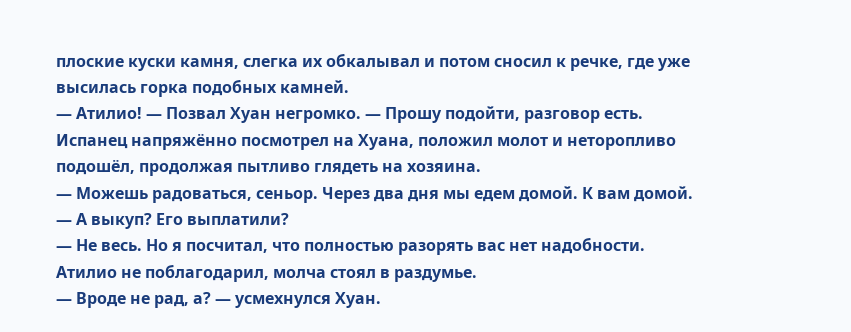плоские куски камня, слегка их обкалывал и потом сносил к речке, где уже высилась горка подобных камней.
— Атилио! — Позвал Хуан негромко. — Прошу подойти, разговор есть.
Испанец напряжённо посмотрел на Хуана, положил молот и неторопливо подошёл, продолжая пытливо глядеть на хозяина.
— Можешь радоваться, сеньор. Через два дня мы едем домой. К вам домой.
— А выкуп? Его выплатили?
— Не весь. Но я посчитал, что полностью разорять вас нет надобности.
Атилио не поблагодарил, молча стоял в раздумье.
— Вроде не рад, а? — усмехнулся Хуан.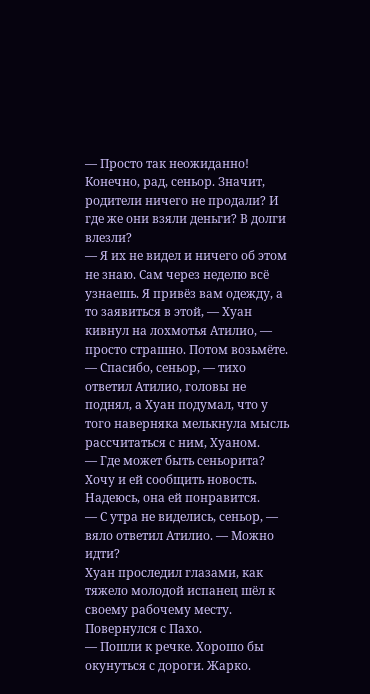— Просто так неожиданно! Конечно, рад, сеньор. Значит, родители ничего не продали? И где же они взяли деньги? В долги влезли?
— Я их не видел и ничего об этом не знаю. Сам через неделю всё узнаешь. Я привёз вам одежду, а то заявиться в этой, — Хуан кивнул на лохмотья Атилио, — просто страшно. Потом возьмёте.
— Спасибо, сеньор, — тихо ответил Атилио, головы не поднял, а Хуан подумал, что у того наверняка мелькнула мысль рассчитаться с ним, Хуаном.
— Где может быть сеньорита? Хочу и ей сообщить новость. Надеюсь, она ей понравится.
— С утра не виделись, сеньор, — вяло ответил Атилио. — Можно идти?
Хуан проследил глазами, как тяжело молодой испанец шёл к своему рабочему месту. Повернулся с Пахо.
— Пошли к речке. Хорошо бы окунуться с дороги. Жарко.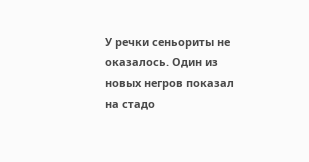У речки сеньориты не оказалось. Один из новых негров показал на стадо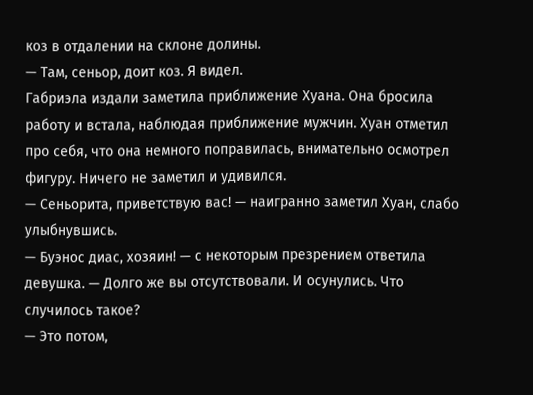коз в отдалении на склоне долины.
— Там, сеньор, доит коз. Я видел.
Габриэла издали заметила приближение Хуана. Она бросила работу и встала, наблюдая приближение мужчин. Хуан отметил про себя, что она немного поправилась, внимательно осмотрел фигуру. Ничего не заметил и удивился.
— Сеньорита, приветствую вас! — наигранно заметил Хуан, слабо улыбнувшись.
— Буэнос диас, хозяин! — с некоторым презрением ответила девушка. — Долго же вы отсутствовали. И осунулись. Что случилось такое?
— Это потом,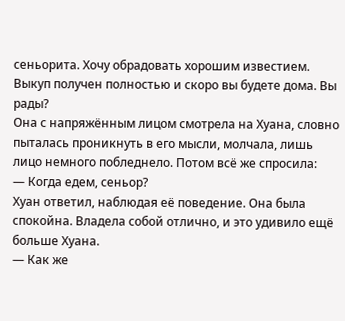сеньорита. Хочу обрадовать хорошим известием. Выкуп получен полностью и скоро вы будете дома. Вы рады?
Она с напряжённым лицом смотрела на Хуана, словно пыталась проникнуть в его мысли, молчала, лишь лицо немного побледнело. Потом всё же спросила:
— Когда едем, сеньор?
Хуан ответил, наблюдая её поведение. Она была спокойна. Владела собой отлично, и это удивило ещё больше Хуана.
— Как же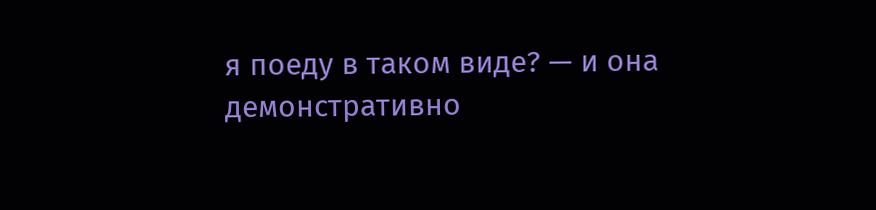я поеду в таком виде? — и она демонстративно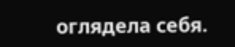оглядела себя.